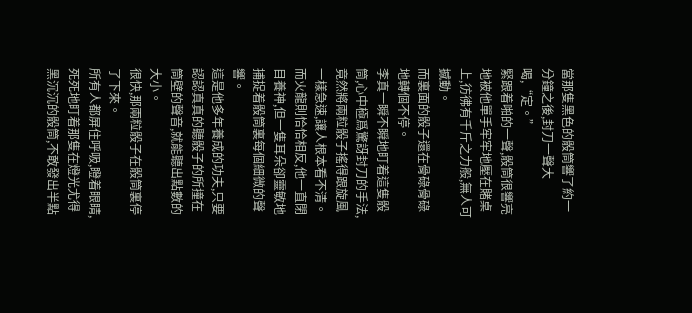當那隻黑色的骰筒響了約一分鐘之後,封刀一聲大喝,“定。”
緊跟着啪的一聲,骰筒很響亮地被他單手牢牢地壓在賭桌上,彷彿有千斤之力般,無人可撼動。
而裏面的骰子還在骨碌骨碌地轉個不停。
李真一瞬不瞬地盯着這隻骰筒,心中極爲驚訝封刀的手法,竟然將兩粒骰子搖得跟旋風一樣急速,讓人根本看不清。
而火龍則恰恰相反,他一直閉目養神,但一隻耳朵卻靈敏地捕捉着骰筒裏每個細微的聲響。
這是他多年養成的功夫,只要認認真真的聽骰子的所撞在筒壁的聲音,就能聽出點數的大小。
很快,那兩粒骰子在骰筒裏停了下來。
所有人都屏住呼吸,瞪着眼睛,死死地盯着那隻在燈光尤得黑沉沉的骰筒,不敢發出半點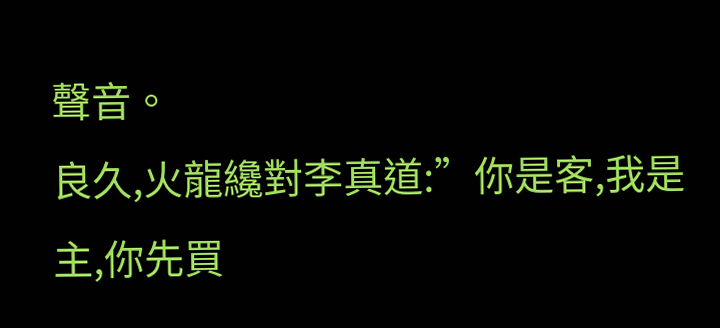聲音。
良久,火龍纔對李真道:”你是客,我是主,你先買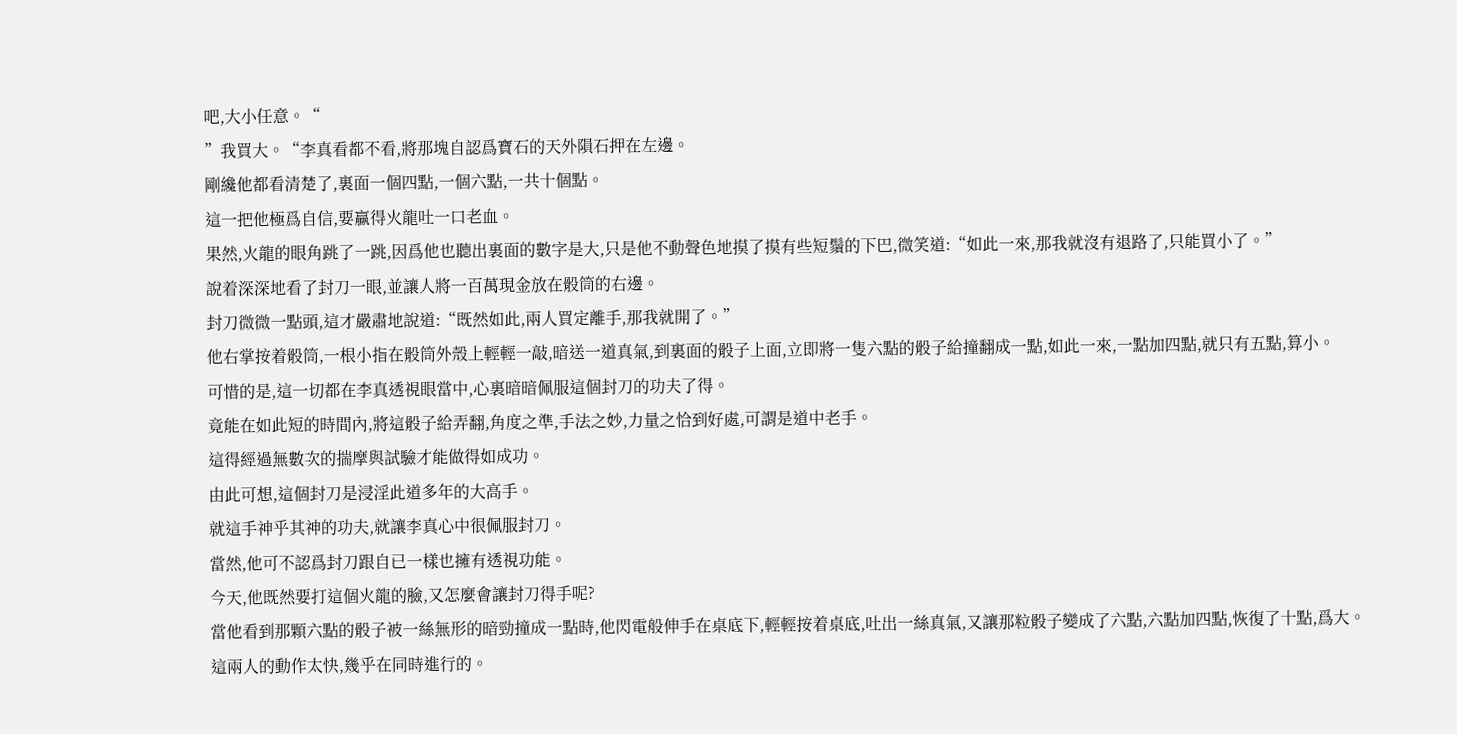吧,大小任意。“
”我買大。“李真看都不看,將那塊自認爲寶石的天外隕石押在左邊。
剛纔他都看清楚了,裏面一個四點,一個六點,一共十個點。
這一把他極爲自信,要贏得火龍吐一口老血。
果然,火龍的眼角跳了一跳,因爲他也聽出裏面的數字是大,只是他不動聲色地摸了摸有些短鬚的下巴,微笑道:“如此一來,那我就沒有退路了,只能買小了。”
說着深深地看了封刀一眼,並讓人將一百萬現金放在骰筒的右邊。
封刀微微一點頭,這才嚴肅地說道:“既然如此,兩人買定離手,那我就開了。”
他右掌按着骰筒,一根小指在骰筒外殼上輕輕一敲,暗送一道真氣,到裏面的骰子上面,立即將一隻六點的骰子給撞翻成一點,如此一來,一點加四點,就只有五點,算小。
可惜的是,這一切都在李真透視眼當中,心裏暗暗佩服這個封刀的功夫了得。
竟能在如此短的時間內,將這骰子給弄翻,角度之準,手法之妙,力量之恰到好處,可謂是道中老手。
這得經過無數次的揣摩與試驗才能做得如成功。
由此可想,這個封刀是浸淫此道多年的大高手。
就這手神乎其神的功夫,就讓李真心中很佩服封刀。
當然,他可不認爲封刀跟自已一樣也擁有透視功能。
今天,他既然要打這個火龍的臉,又怎麼會讓封刀得手呢?
當他看到那顆六點的骰子被一絲無形的暗勁撞成一點時,他閃電般伸手在桌底下,輕輕按着桌底,吐出一絲真氣,又讓那粒骰子變成了六點,六點加四點,恢復了十點,爲大。
這兩人的動作太快,幾乎在同時進行的。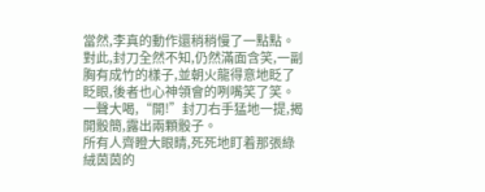當然,李真的動作還稍稍慢了一點點。
對此,封刀全然不知,仍然滿面含笑,一副胸有成竹的樣子,並朝火龍得意地眨了眨眼,後者也心神領會的咧嘴笑了笑。
一聲大喝,“開!”封刀右手猛地一提,揭開骰簡,露出兩顆骰子。
所有人齊瞪大眼睛,死死地盯着那張綠絨茵茵的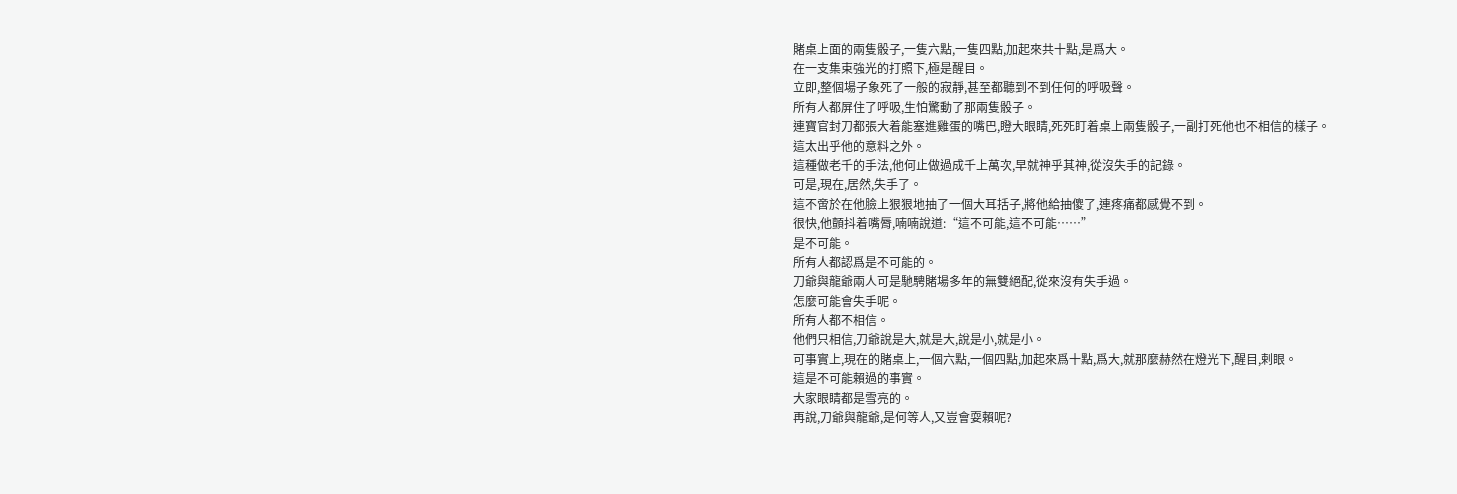賭桌上面的兩隻骰子,一隻六點,一隻四點,加起來共十點,是爲大。
在一支集束強光的打照下,極是醒目。
立即,整個場子象死了一般的寂靜,甚至都聽到不到任何的呼吸聲。
所有人都屏住了呼吸,生怕驚動了那兩隻骰子。
連寶官封刀都張大着能塞進雞蛋的嘴巴,瞪大眼睛,死死盯着桌上兩隻骰子,一副打死他也不相信的樣子。
這太出乎他的意料之外。
這種做老千的手法,他何止做過成千上萬次,早就神乎其神,從沒失手的記錄。
可是,現在,居然,失手了。
這不啻於在他臉上狠狠地抽了一個大耳括子,將他給抽傻了,連疼痛都感覺不到。
很快,他顫抖着嘴脣,喃喃說道:“這不可能,這不可能……”
是不可能。
所有人都認爲是不可能的。
刀爺與龍爺兩人可是馳騁賭場多年的無雙絕配,從來沒有失手過。
怎麼可能會失手呢。
所有人都不相信。
他們只相信,刀爺說是大,就是大,說是小,就是小。
可事實上,現在的賭桌上,一個六點,一個四點,加起來爲十點,爲大,就那麼赫然在燈光下,醒目,剌眼。
這是不可能賴過的事實。
大家眼睛都是雪亮的。
再說,刀爺與龍爺,是何等人,又豈會耍賴呢?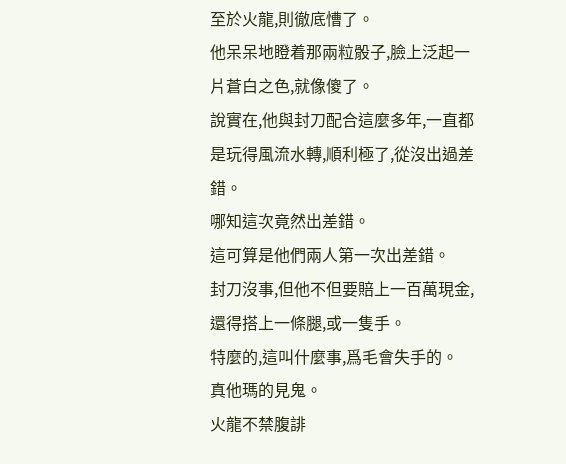至於火龍,則徹底慒了。
他呆呆地瞪着那兩粒骰子,臉上泛起一片蒼白之色,就像傻了。
說實在,他與封刀配合這麼多年,一直都是玩得風流水轉,順利極了,從沒出過差錯。
哪知這次竟然出差錯。
這可算是他們兩人第一次出差錯。
封刀沒事,但他不但要賠上一百萬現金,還得搭上一條腿,或一隻手。
特麼的,這叫什麼事,爲毛會失手的。
真他瑪的見鬼。
火龍不禁腹誹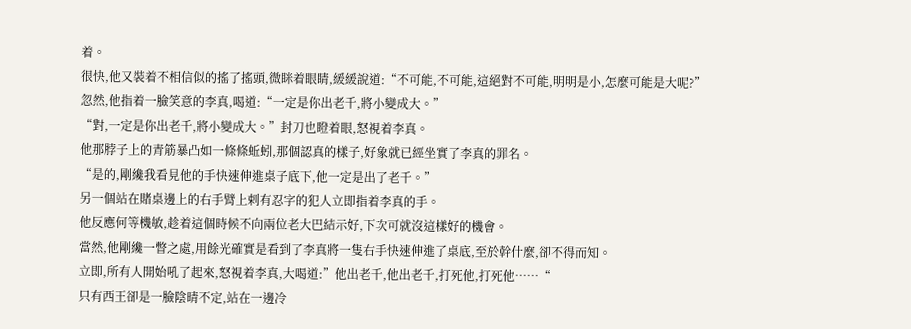着。
很快,他又裝着不相信似的搖了搖頭,微眯着眼睛,緩緩說道:“不可能,不可能,這絕對不可能,明明是小,怎麼可能是大呢?”
忽然,他指着一臉笑意的李真,喝道:“一定是你出老千,將小變成大。”
“對,一定是你出老千,將小變成大。”封刀也瞪着眼,怒視着李真。
他那脖子上的青筋暴凸如一條條蚯蚓,那個認真的樣子,好象就已經坐實了李真的罪名。
“是的,剛纔我看見他的手快速伸進桌子底下,他一定是出了老千。”
另一個站在賭桌邊上的右手臂上剌有忍字的犯人立即指着李真的手。
他反應何等機敏,趁着這個時候不向兩位老大巴結示好,下次可就沒這樣好的機會。
當然,他剛纔一瞥之處,用餘光確實是看到了李真將一隻右手快速伸進了桌底,至於幹什麼,卻不得而知。
立即,所有人開始吼了起來,怒視着李真,大喝道:”他出老千,他出老千,打死他,打死他……“
只有西王卻是一臉陰晴不定,站在一邊冷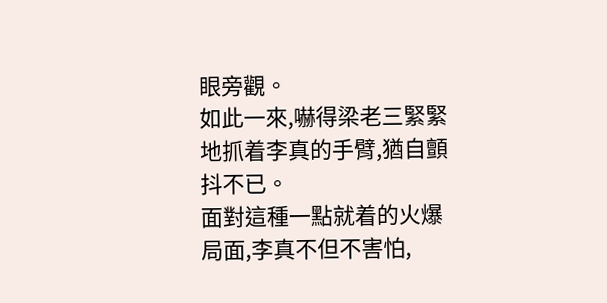眼旁觀。
如此一來,嚇得梁老三緊緊地抓着李真的手臂,猶自顫抖不已。
面對這種一點就着的火爆局面,李真不但不害怕,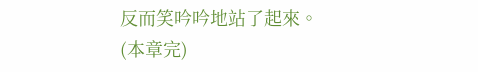反而笑吟吟地站了起來。
(本章完)